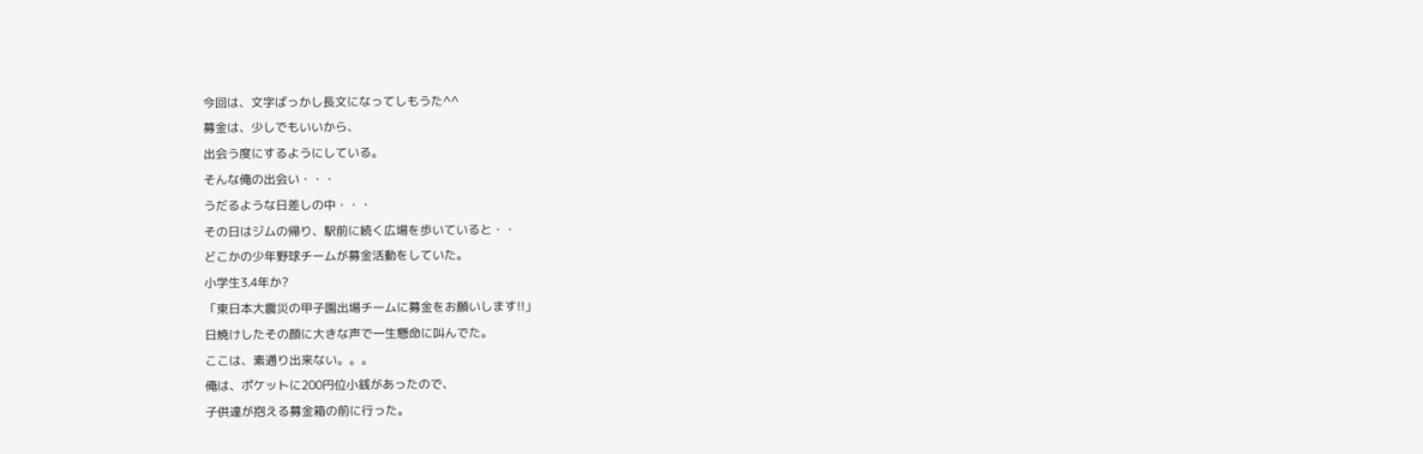今回は、文字ばっかし長文になってしもうた^^
募金は、少しでもいいから、
出会う度にするようにしている。
そんな俺の出会い・・・
うだるような日差しの中・・・
その日はジムの帰り、駅前に続く広場を歩いていると・・
どこかの少年野球チームが募金活動をしていた。
小学生3.4年か?
「東日本大震災の甲子園出場チームに募金をお願いします!!」
日焼けしたその顔に大きな声で一生懸命に叫んでた。
ここは、素通り出来ない。。。
俺は、ポケットに200円位小銭があったので、
子供達が抱える募金箱の前に行った。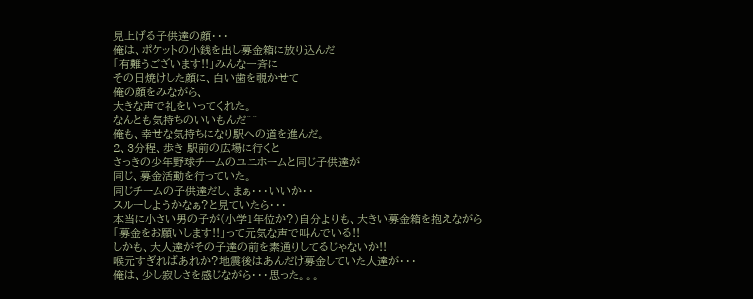見上げる子供達の顔・・・
俺は、ポケットの小銭を出し募金箱に放り込んだ
「有難うございます!!」みんな一斉に
その日焼けした顔に、白い歯を覗かせて
俺の顔をみながら、
大きな声で礼をいってくれた。
なんとも気持ちのいいもんだ^^
俺も、幸せな気持ちになり駅への道を進んだ。
2、3分程、歩き 駅前の広場に行くと
さっきの少年野球チームのユニホームと同じ子供達が
同じ、募金活動を行っていた。
同じチームの子供達だし、まぁ・・・いいか・・
スルーしようかなぁ?と見ていたら・・・
本当に小さい男の子が(小学1年位か?)自分よりも、大きい募金箱を抱えながら
「募金をお願いします!!」って元気な声で叫んでいる!!
しかも、大人達がその子達の前を素通りしてるじゃないか!!
喉元すぎればあれか?地震後はあんだけ募金していた人達が・・・
俺は、少し寂しさを感じながら・・・思った。。。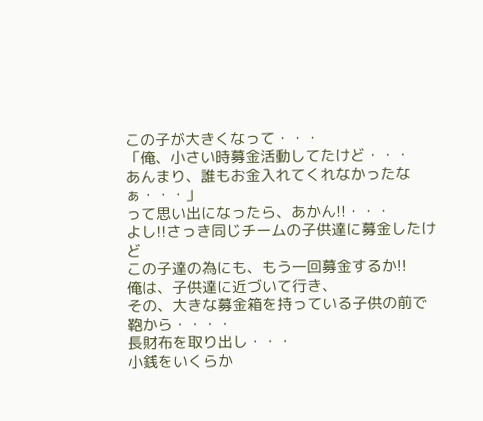この子が大きくなって・・・
「俺、小さい時募金活動してたけど・・・
あんまり、誰もお金入れてくれなかったなぁ・・・」
って思い出になったら、あかん!!・・・
よし!!さっき同じチームの子供達に募金したけど
この子達の為にも、もう一回募金するか!!
俺は、子供達に近づいて行き、
その、大きな募金箱を持っている子供の前で
鞄から・・・・
長財布を取り出し・・・
小銭をいくらか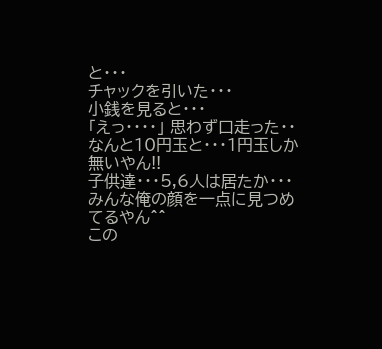と・・・
チャックを引いた・・・
小銭を見ると・・・
「えっ・・・・」 思わず口走った・・
なんと10円玉と・・・1円玉しか無いやん!!
子供達・・・5,6人は居たか・・・
みんな俺の顔を一点に見つめてるやん^^
この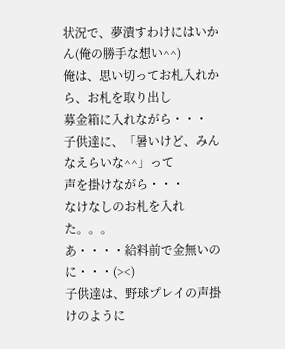状況で、夢潰すわけにはいかん(俺の勝手な想い^^)
俺は、思い切ってお札入れから、お札を取り出し
募金箱に入れながら・・・
子供達に、「暑いけど、みんなえらいな^^」って
声を掛けながら・・・
なけなしのお札を入れた。。。
あ・・・・給料前で金無いのに・・・(><)
子供達は、野球プレイの声掛けのように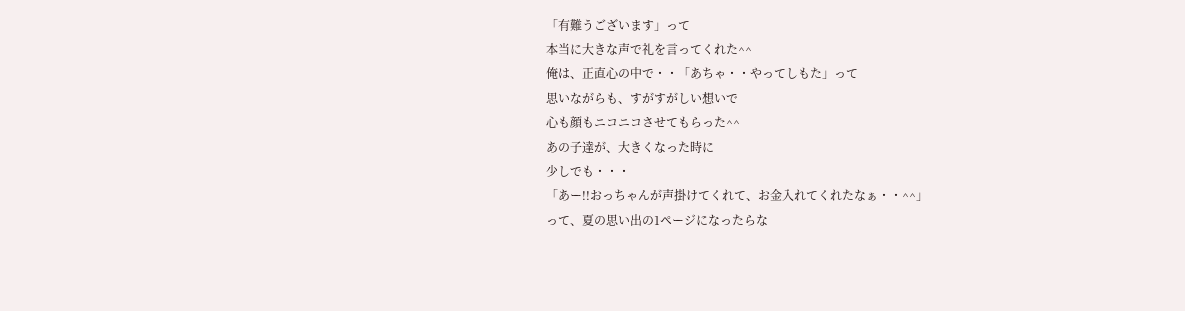「有難うございます」って
本当に大きな声で礼を言ってくれた^^
俺は、正直心の中で・・「あちゃ・・やってしもた」って
思いながらも、すがすがしい想いで
心も顔もニコニコさせてもらった^^
あの子達が、大きくなった時に
少しでも・・・
「あー!!おっちゃんが声掛けてくれて、お金入れてくれたなぁ・・^^」
って、夏の思い出の1ページになったらな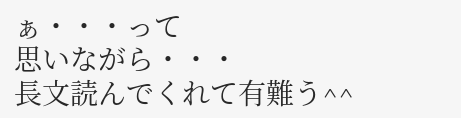ぁ・・・って
思いながら・・・
長文読んでくれて有難う^^